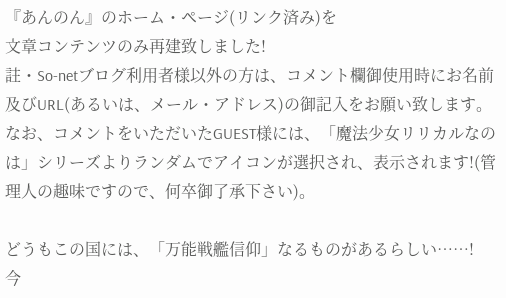『あんのん』のホーム・ページ(リンク済み)を
文章コンテンツのみ再建致しました!
註・So-netブログ利用者様以外の方は、コメント欄御使用時にお名前及びURL(あるいは、メール・アドレス)の御記入をお願い致します。
なお、コメントをいただいたGUEST様には、「魔法少女リリカルなのは」シリーズよりランダムでアイコンが選択され、表示されます!(管理人の趣味ですので、何卒御了承下さい)。

どうもこの国には、「万能戦艦信仰」なるものがあるらしい……!
今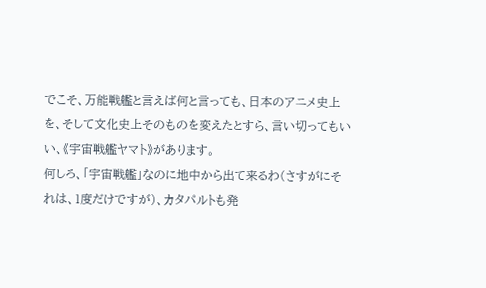でこそ、万能戦艦と言えば何と言っても、日本のアニメ史上を、そして文化史上そのものを変えたとすら、言い切ってもいい、《宇宙戦艦ヤマト》があります。
何しろ、「宇宙戦艦」なのに地中から出て来るわ(さすがにそれは、1度だけですが)、カタパルトも発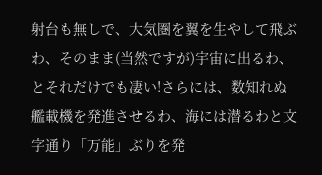射台も無しで、大気圏を翼を生やして飛ぶわ、そのまま(当然ですが)宇宙に出るわ、とそれだけでも凄い!さらには、数知れぬ艦載機を発進させるわ、海には潜るわと文字通り「万能」ぶりを発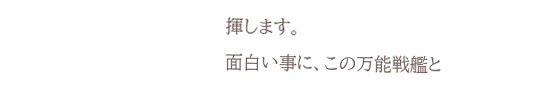揮します。
面白い事に、この万能戦艦と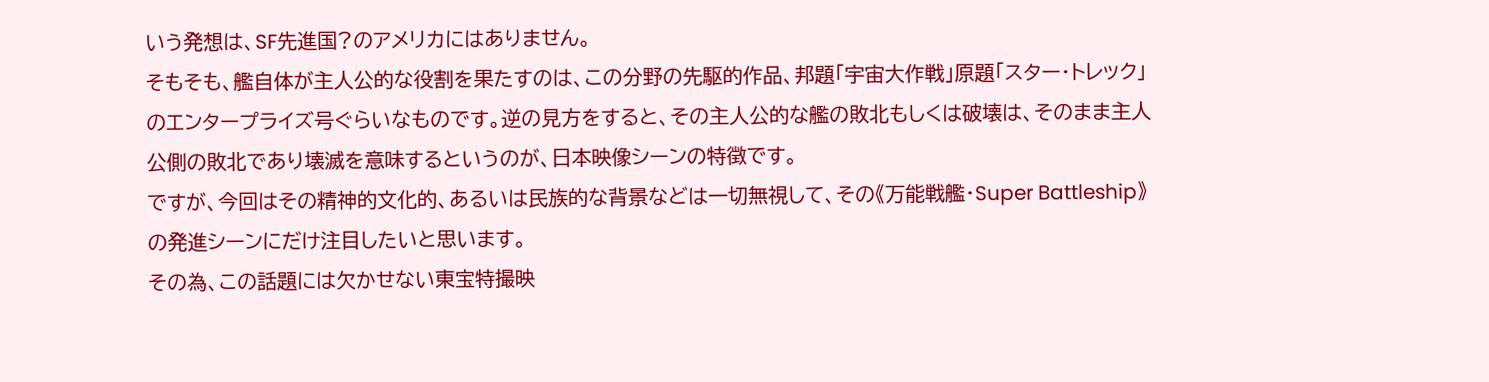いう発想は、SF先進国?のアメリカにはありません。
そもそも、艦自体が主人公的な役割を果たすのは、この分野の先駆的作品、邦題「宇宙大作戦」原題「スター・トレック」のエンタープライズ号ぐらいなものです。逆の見方をすると、その主人公的な艦の敗北もしくは破壊は、そのまま主人公側の敗北であり壊滅を意味するというのが、日本映像シーンの特徴です。
ですが、今回はその精神的文化的、あるいは民族的な背景などは一切無視して、その《万能戦艦・Super Battleship》の発進シーンにだけ注目したいと思います。
その為、この話題には欠かせない東宝特撮映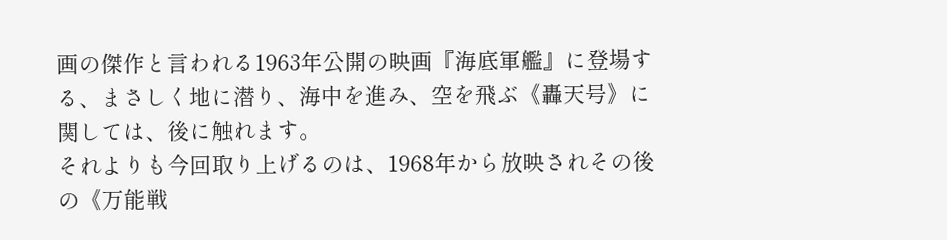画の傑作と言われる1963年公開の映画『海底軍艦』に登場する、まさしく地に潜り、海中を進み、空を飛ぶ《轟天号》に関しては、後に触れます。
それよりも今回取り上げるのは、1968年から放映されその後の《万能戦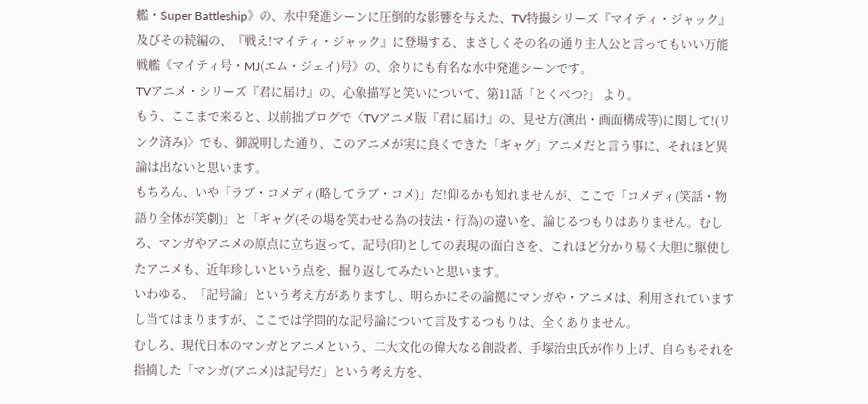艦・Super Battleship》の、水中発進シーンに圧倒的な影響を与えた、TV特撮シリーズ『マイティ・ジャック』及びその続編の、『戦え!マイティ・ジャック』に登場する、まさしくその名の通り主人公と言ってもいい万能戦艦《マイティ号・MJ(エム・ジェイ)号》の、余りにも有名な水中発進シーンです。
TVアニメ・シリーズ『君に届け』の、心象描写と笑いについて、第11話「とくべつ?」 より。
もう、ここまで来ると、以前拙ブログで〈TVアニメ版『君に届け』の、見せ方(演出・画面構成等)に関して!(リンク済み)〉でも、御説明した通り、このアニメが実に良くできた「ギャグ」アニメだと言う事に、それほど異論は出ないと思います。
もちろん、いや「ラブ・コメディ(略してラブ・コメ)」だ!仰るかも知れませんが、ここで「コメディ(笑話・物語り全体が笑劇)」と「ギャグ(その場を笑わせる為の技法・行為)の違いを、論じるつもりはありません。むしろ、マンガやアニメの原点に立ち返って、記号(印)としての表現の面白さを、これほど分かり易く大胆に駆使したアニメも、近年珍しいという点を、掘り返してみたいと思います。
いわゆる、「記号論」という考え方がありますし、明らかにその論拠にマンガや・アニメは、利用されていますし当てはまりますが、ここでは学問的な記号論について言及するつもりは、全くありません。
むしろ、現代日本のマンガとアニメという、二大文化の偉大なる創設者、手塚治虫氏が作り上げ、自らもそれを指摘した「マンガ(アニメ)は記号だ」という考え方を、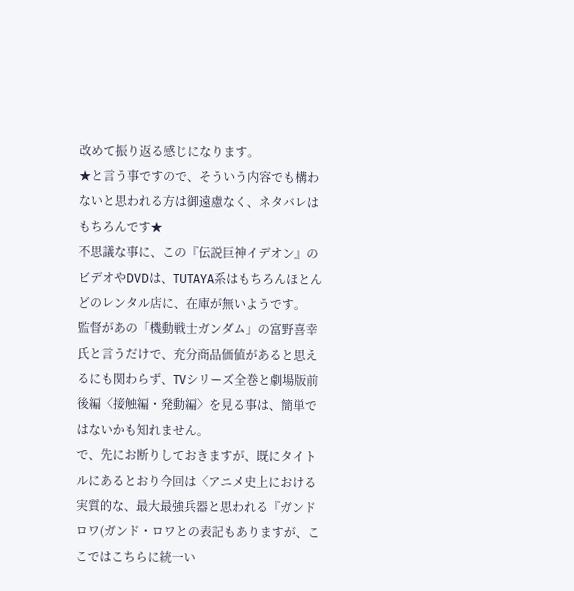改めて振り返る感じになります。
★と言う事ですので、そういう内容でも構わないと思われる方は御遠慮なく、ネタバレはもちろんです★
不思議な事に、この『伝説巨神イデオン』のビデオやDVDは、TUTAYA系はもちろんほとんどのレンタル店に、在庫が無いようです。
監督があの「機動戦士ガンダム」の富野喜幸氏と言うだけで、充分商品価値があると思えるにも関わらず、TVシリーズ全巻と劇場版前後編〈接触編・発動編〉を見る事は、簡単ではないかも知れません。
で、先にお断りしておきますが、既にタイトルにあるとおり今回は〈アニメ史上における実質的な、最大最強兵器と思われる『ガンドロワ(ガンド・ロワとの表記もありますが、ここではこちらに統一い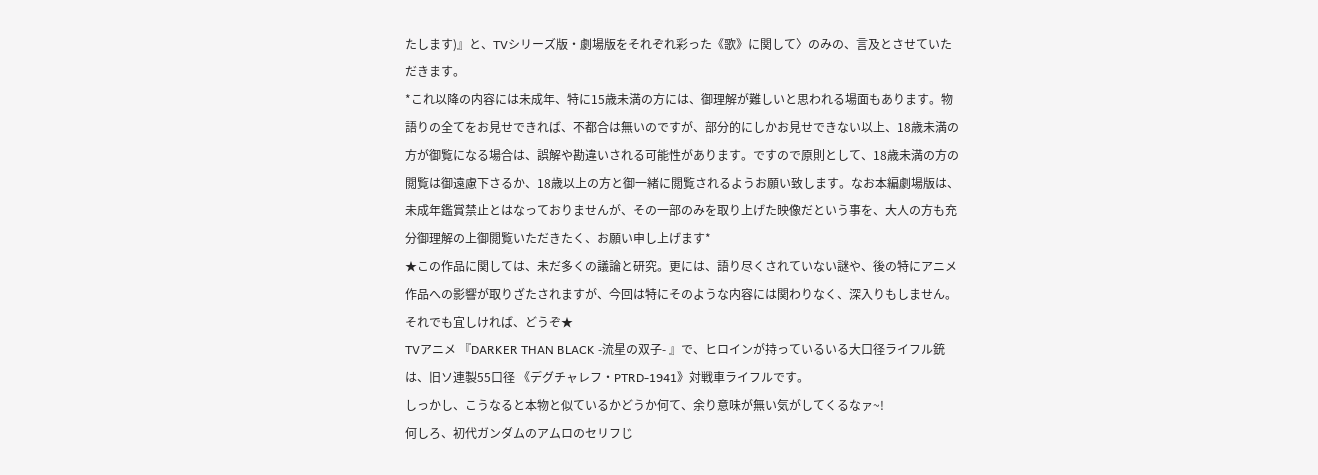たします)』と、TVシリーズ版・劇場版をそれぞれ彩った《歌》に関して〉のみの、言及とさせていただきます。
*これ以降の内容には未成年、特に15歳未満の方には、御理解が難しいと思われる場面もあります。物語りの全てをお見せできれば、不都合は無いのですが、部分的にしかお見せできない以上、18歳未満の方が御覧になる場合は、誤解や勘違いされる可能性があります。ですので原則として、18歳未満の方の閲覧は御遠慮下さるか、18歳以上の方と御一緒に閲覧されるようお願い致します。なお本編劇場版は、未成年鑑賞禁止とはなっておりませんが、その一部のみを取り上げた映像だという事を、大人の方も充分御理解の上御閲覧いただきたく、お願い申し上げます*
★この作品に関しては、未だ多くの議論と研究。更には、語り尽くされていない謎や、後の特にアニメ作品への影響が取りざたされますが、今回は特にそのような内容には関わりなく、深入りもしません。それでも宜しければ、どうぞ★
TVアニメ 『DARKER THAN BLACK -流星の双子- 』で、ヒロインが持っているいる大口径ライフル銃は、旧ソ連製55口径 《デグチャレフ・PTRD-1941》対戦車ライフルです。
しっかし、こうなると本物と似ているかどうか何て、余り意味が無い気がしてくるなァ~!
何しろ、初代ガンダムのアムロのセリフじ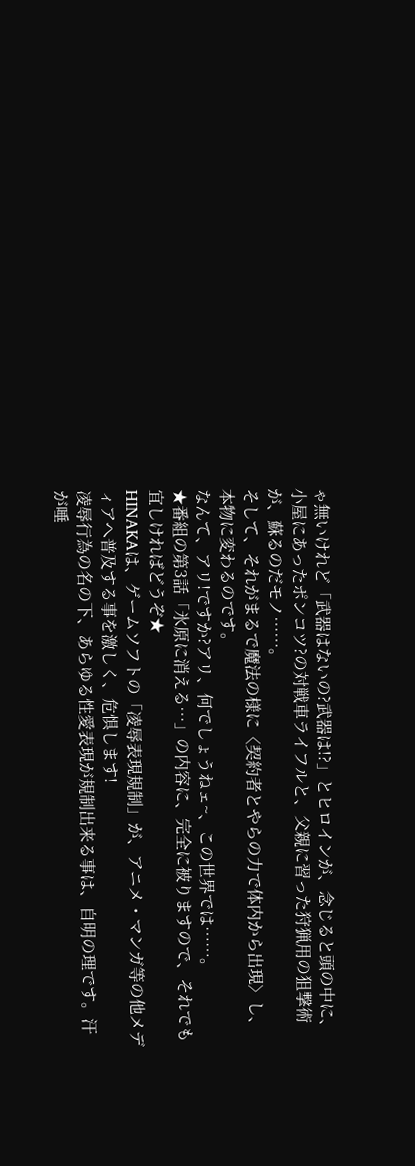ゃ無いけれど「武器はないの?武器は!?」とヒロインが、念じると頭の中に、小屋にあったポンコツ?の対戦車ライフルと、父親に習った狩猟用の狙撃術が、蘇るのだモノ……。
そして、それがまるで魔法の様に〈契約者とやらの力で体内から出現〉し、本物に変わるのです。
なんて、アリ!ですか?アリ、何でしょうねェ~、この世界では……。
★番組の第3話「氷原に消える…」の内容に、完全に被りますので、それでも宜しければどうぞ★
HINAKAは、ゲームソフトの「凌辱表現規制」が、アニメ・マンガ等の他メディアへ普及する事を激しく、危惧します!
凌辱行為の名の下、あらゆる性愛表現が規制出来る事は、自明の理です。汗が唾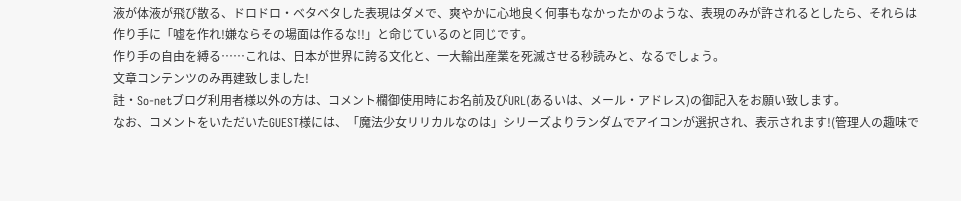液が体液が飛び散る、ドロドロ・ベタベタした表現はダメで、爽やかに心地良く何事もなかったかのような、表現のみが許されるとしたら、それらは作り手に「嘘を作れ!嫌ならその場面は作るな!!」と命じているのと同じです。
作り手の自由を縛る……これは、日本が世界に誇る文化と、一大輸出産業を死滅させる秒読みと、なるでしょう。
文章コンテンツのみ再建致しました!
註・So-netブログ利用者様以外の方は、コメント欄御使用時にお名前及びURL(あるいは、メール・アドレス)の御記入をお願い致します。
なお、コメントをいただいたGUEST様には、「魔法少女リリカルなのは」シリーズよりランダムでアイコンが選択され、表示されます!(管理人の趣味で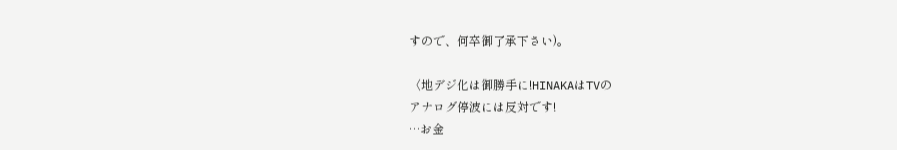すので、何卒御了承下さい)。

〈地デジ化は御勝手に!HINAKAはTVの
アナログ停波には反対です!
…お金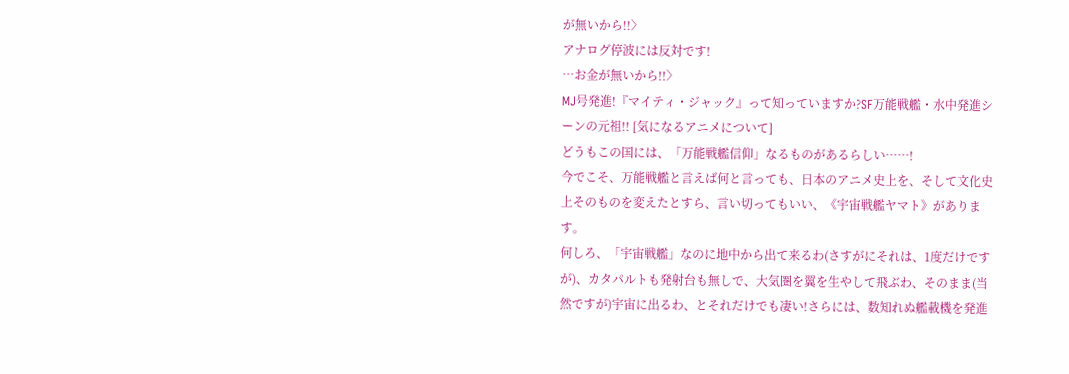が無いから!!〉
アナログ停波には反対です!
…お金が無いから!!〉
MJ号発進!『マイティ・ジャック』って知っていますか?SF万能戦艦・水中発進シーンの元祖!! [気になるアニメについて]
どうもこの国には、「万能戦艦信仰」なるものがあるらしい……!
今でこそ、万能戦艦と言えば何と言っても、日本のアニメ史上を、そして文化史上そのものを変えたとすら、言い切ってもいい、《宇宙戦艦ヤマト》があります。
何しろ、「宇宙戦艦」なのに地中から出て来るわ(さすがにそれは、1度だけですが)、カタパルトも発射台も無しで、大気圏を翼を生やして飛ぶわ、そのまま(当然ですが)宇宙に出るわ、とそれだけでも凄い!さらには、数知れぬ艦載機を発進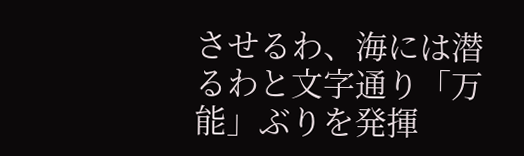させるわ、海には潜るわと文字通り「万能」ぶりを発揮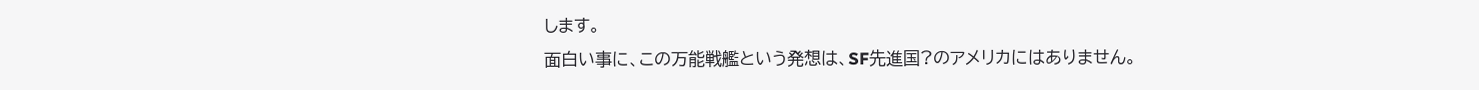します。
面白い事に、この万能戦艦という発想は、SF先進国?のアメリカにはありません。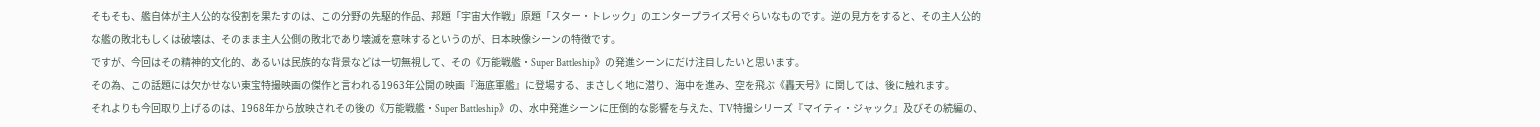そもそも、艦自体が主人公的な役割を果たすのは、この分野の先駆的作品、邦題「宇宙大作戦」原題「スター・トレック」のエンタープライズ号ぐらいなものです。逆の見方をすると、その主人公的な艦の敗北もしくは破壊は、そのまま主人公側の敗北であり壊滅を意味するというのが、日本映像シーンの特徴です。
ですが、今回はその精神的文化的、あるいは民族的な背景などは一切無視して、その《万能戦艦・Super Battleship》の発進シーンにだけ注目したいと思います。
その為、この話題には欠かせない東宝特撮映画の傑作と言われる1963年公開の映画『海底軍艦』に登場する、まさしく地に潜り、海中を進み、空を飛ぶ《轟天号》に関しては、後に触れます。
それよりも今回取り上げるのは、1968年から放映されその後の《万能戦艦・Super Battleship》の、水中発進シーンに圧倒的な影響を与えた、TV特撮シリーズ『マイティ・ジャック』及びその続編の、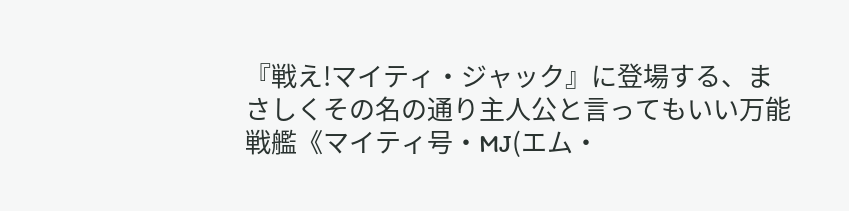『戦え!マイティ・ジャック』に登場する、まさしくその名の通り主人公と言ってもいい万能戦艦《マイティ号・MJ(エム・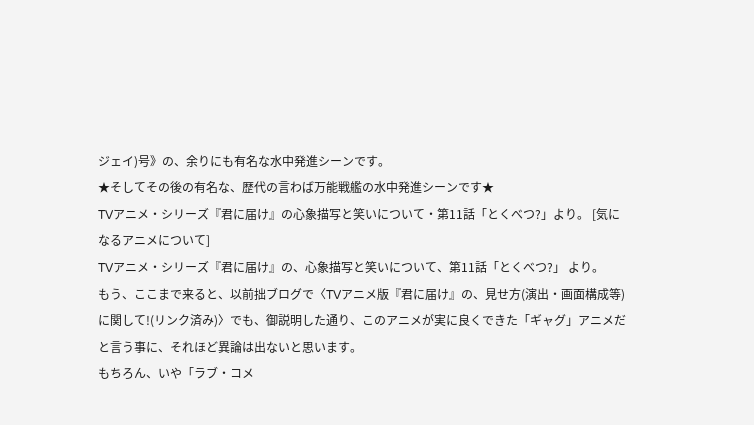ジェイ)号》の、余りにも有名な水中発進シーンです。
★そしてその後の有名な、歴代の言わば万能戦艦の水中発進シーンです★
TVアニメ・シリーズ『君に届け』の心象描写と笑いについて・第11話「とくべつ?」より。 [気になるアニメについて]
TVアニメ・シリーズ『君に届け』の、心象描写と笑いについて、第11話「とくべつ?」 より。
もう、ここまで来ると、以前拙ブログで〈TVアニメ版『君に届け』の、見せ方(演出・画面構成等)に関して!(リンク済み)〉でも、御説明した通り、このアニメが実に良くできた「ギャグ」アニメだと言う事に、それほど異論は出ないと思います。
もちろん、いや「ラブ・コメ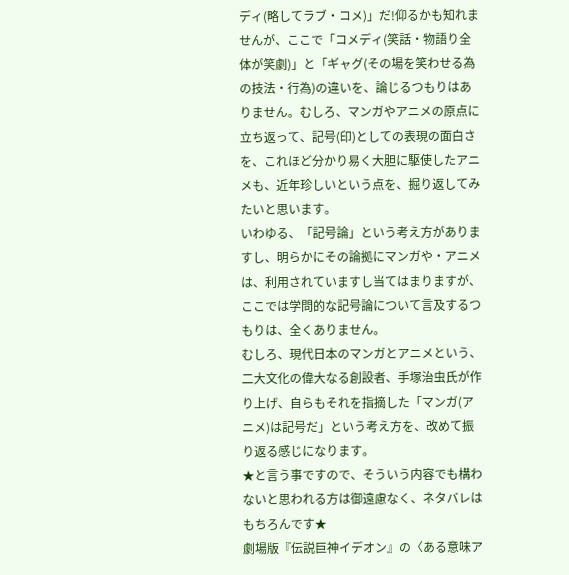ディ(略してラブ・コメ)」だ!仰るかも知れませんが、ここで「コメディ(笑話・物語り全体が笑劇)」と「ギャグ(その場を笑わせる為の技法・行為)の違いを、論じるつもりはありません。むしろ、マンガやアニメの原点に立ち返って、記号(印)としての表現の面白さを、これほど分かり易く大胆に駆使したアニメも、近年珍しいという点を、掘り返してみたいと思います。
いわゆる、「記号論」という考え方がありますし、明らかにその論拠にマンガや・アニメは、利用されていますし当てはまりますが、ここでは学問的な記号論について言及するつもりは、全くありません。
むしろ、現代日本のマンガとアニメという、二大文化の偉大なる創設者、手塚治虫氏が作り上げ、自らもそれを指摘した「マンガ(アニメ)は記号だ」という考え方を、改めて振り返る感じになります。
★と言う事ですので、そういう内容でも構わないと思われる方は御遠慮なく、ネタバレはもちろんです★
劇場版『伝説巨神イデオン』の〈ある意味ア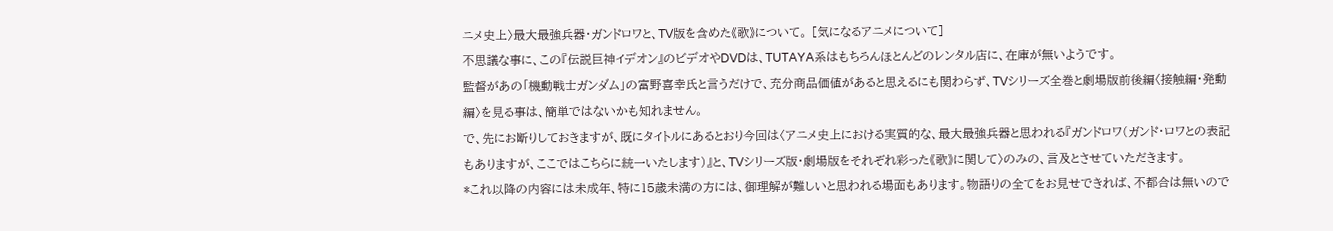ニメ史上〉最大最強兵器・ガンドロワと、TV版を含めた《歌》について。 [気になるアニメについて]
不思議な事に、この『伝説巨神イデオン』のビデオやDVDは、TUTAYA系はもちろんほとんどのレンタル店に、在庫が無いようです。
監督があの「機動戦士ガンダム」の富野喜幸氏と言うだけで、充分商品価値があると思えるにも関わらず、TVシリーズ全巻と劇場版前後編〈接触編・発動編〉を見る事は、簡単ではないかも知れません。
で、先にお断りしておきますが、既にタイトルにあるとおり今回は〈アニメ史上における実質的な、最大最強兵器と思われる『ガンドロワ(ガンド・ロワとの表記もありますが、ここではこちらに統一いたします)』と、TVシリーズ版・劇場版をそれぞれ彩った《歌》に関して〉のみの、言及とさせていただきます。
*これ以降の内容には未成年、特に15歳未満の方には、御理解が難しいと思われる場面もあります。物語りの全てをお見せできれば、不都合は無いので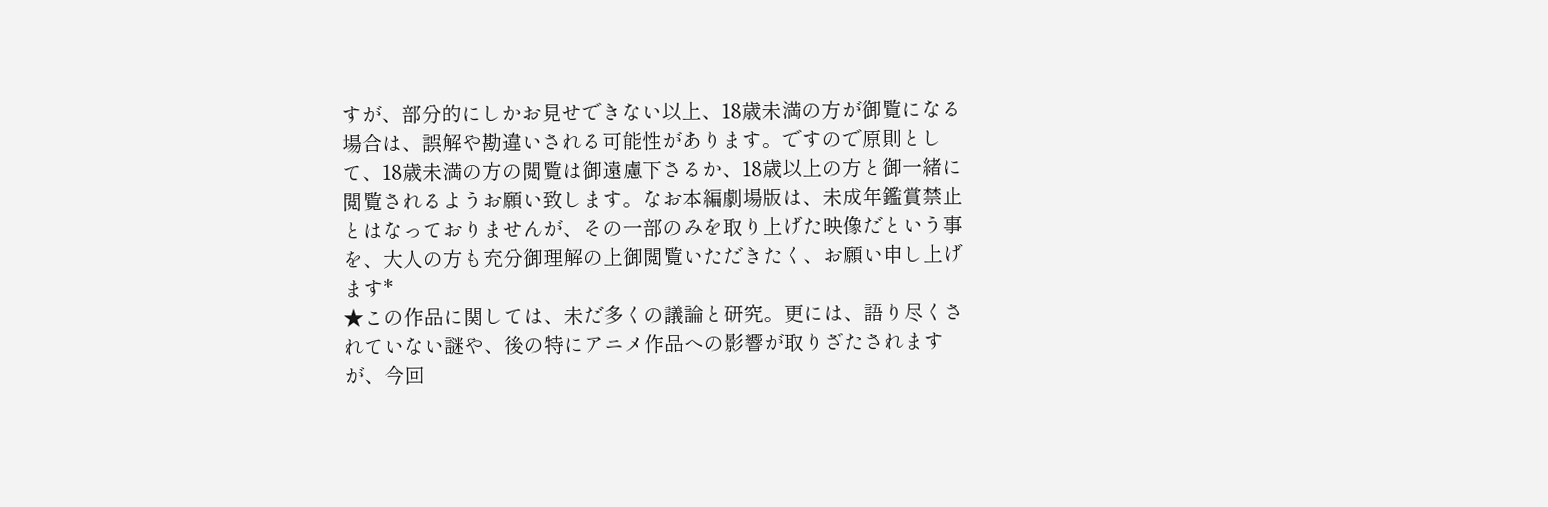すが、部分的にしかお見せできない以上、18歳未満の方が御覧になる場合は、誤解や勘違いされる可能性があります。ですので原則として、18歳未満の方の閲覧は御遠慮下さるか、18歳以上の方と御一緒に閲覧されるようお願い致します。なお本編劇場版は、未成年鑑賞禁止とはなっておりませんが、その一部のみを取り上げた映像だという事を、大人の方も充分御理解の上御閲覧いただきたく、お願い申し上げます*
★この作品に関しては、未だ多くの議論と研究。更には、語り尽くされていない謎や、後の特にアニメ作品への影響が取りざたされますが、今回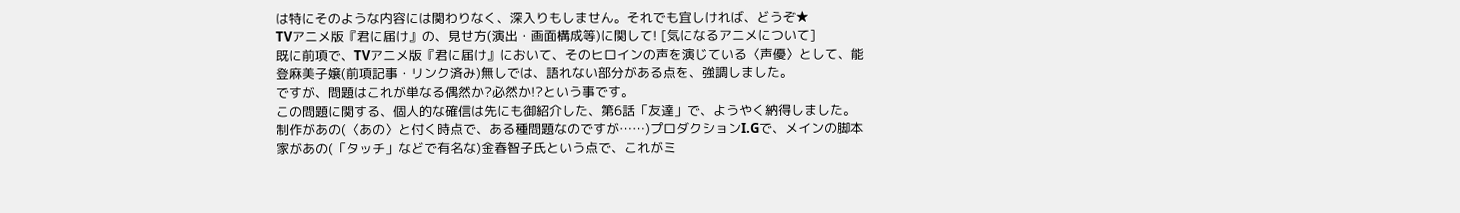は特にそのような内容には関わりなく、深入りもしません。それでも宜しければ、どうぞ★
TVアニメ版『君に届け』の、見せ方(演出・画面構成等)に関して! [気になるアニメについて]
既に前項で、TVアニメ版『君に届け』において、そのヒロインの声を演じている〈声優〉として、能登麻美子嬢(前項記事・リンク済み)無しでは、語れない部分がある点を、強調しました。
ですが、問題はこれが単なる偶然か?必然か!?という事です。
この問題に関する、個人的な確信は先にも御紹介した、第6話「友達」で、ようやく納得しました。
制作があの(〈あの〉と付く時点で、ある種問題なのですが……)プロダクションI.Gで、メインの脚本家があの(「タッチ」などで有名な)金春智子氏という点で、これがミ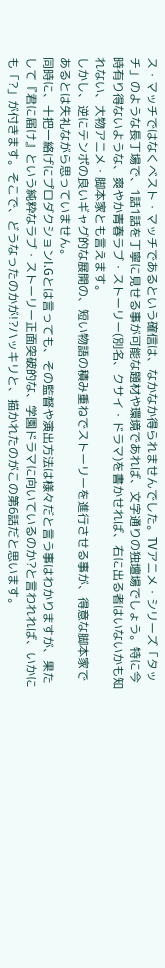ス・マッチではなくベスト・マッチであるという確信は、なかなか得られませんでした。TVアニメ・シリーズ「タッチ」のような長丁場で、1話1話を丁寧に見せる事が可能な題材や環境であれば、文字通りの独壇場でしょう。特に今時有り得ないような、爽やか青春ラブ・ストーリー(別名、クサイ・ドラマ)を書かせれば、右に出る者はいないかも知れない、大物アニメ・脚本家とも言えます。
しかし、逆にテンポの良いギャグ的な展開の、短い物語の積み重ねでストーリーを進行させる事が、得意な脚本家であるとは失礼ながら思っていません。
同時に、十把一絡げにプロダクションI.Gとは言っても、その監督や演出方法は様々だと言う事はわかりますが、果たして『君に届け』という純粋なラブ・ストーリー正面突破的な、学園ドラマに向いているのか?と言われれば、いかにも「?」が付きます。そこで、どうなったのかが!?ハッキリと、描かれたのがこの第6話だと思います。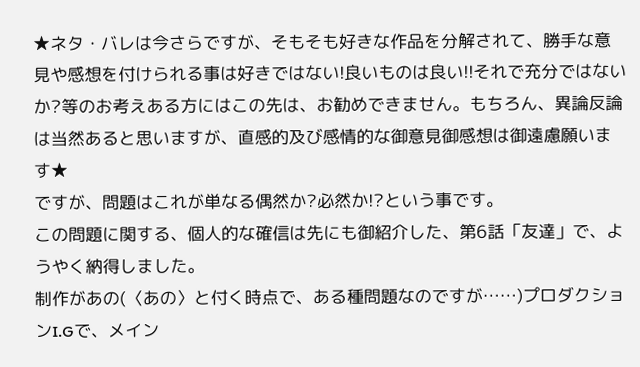★ネタ・バレは今さらですが、そもそも好きな作品を分解されて、勝手な意見や感想を付けられる事は好きではない!良いものは良い!!それで充分ではないか?等のお考えある方にはこの先は、お勧めできません。もちろん、異論反論は当然あると思いますが、直感的及び感情的な御意見御感想は御遠慮願います★
ですが、問題はこれが単なる偶然か?必然か!?という事です。
この問題に関する、個人的な確信は先にも御紹介した、第6話「友達」で、ようやく納得しました。
制作があの(〈あの〉と付く時点で、ある種問題なのですが……)プロダクションI.Gで、メイン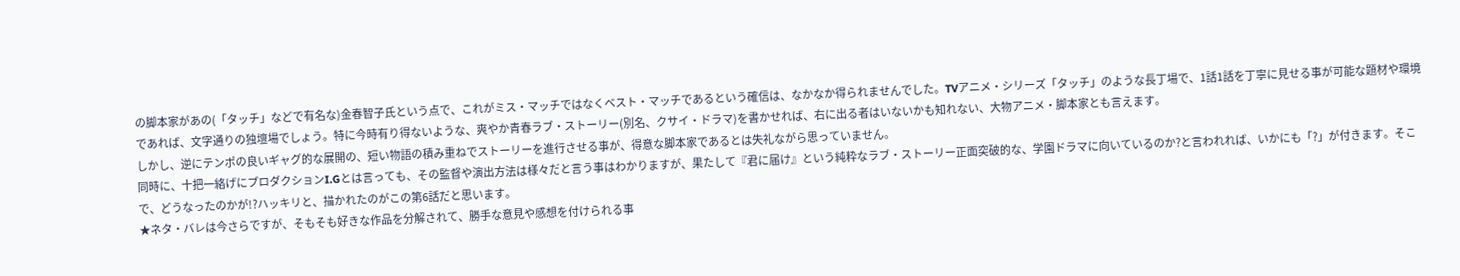の脚本家があの(「タッチ」などで有名な)金春智子氏という点で、これがミス・マッチではなくベスト・マッチであるという確信は、なかなか得られませんでした。TVアニメ・シリーズ「タッチ」のような長丁場で、1話1話を丁寧に見せる事が可能な題材や環境であれば、文字通りの独壇場でしょう。特に今時有り得ないような、爽やか青春ラブ・ストーリー(別名、クサイ・ドラマ)を書かせれば、右に出る者はいないかも知れない、大物アニメ・脚本家とも言えます。
しかし、逆にテンポの良いギャグ的な展開の、短い物語の積み重ねでストーリーを進行させる事が、得意な脚本家であるとは失礼ながら思っていません。
同時に、十把一絡げにプロダクションI.Gとは言っても、その監督や演出方法は様々だと言う事はわかりますが、果たして『君に届け』という純粋なラブ・ストーリー正面突破的な、学園ドラマに向いているのか?と言われれば、いかにも「?」が付きます。そこで、どうなったのかが!?ハッキリと、描かれたのがこの第6話だと思います。
★ネタ・バレは今さらですが、そもそも好きな作品を分解されて、勝手な意見や感想を付けられる事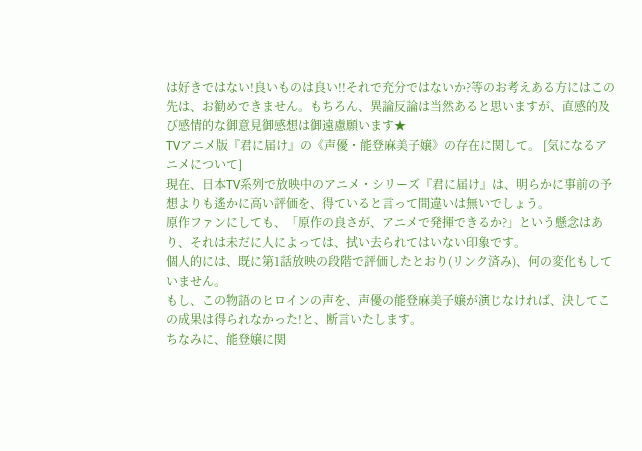は好きではない!良いものは良い!!それで充分ではないか?等のお考えある方にはこの先は、お勧めできません。もちろん、異論反論は当然あると思いますが、直感的及び感情的な御意見御感想は御遠慮願います★
TVアニメ版『君に届け』の《声優・能登麻美子嬢》の存在に関して。 [気になるアニメについて]
現在、日本TV系列で放映中のアニメ・シリーズ『君に届け』は、明らかに事前の予想よりも遙かに高い評価を、得ていると言って間違いは無いでしょう。
原作ファンにしても、「原作の良さが、アニメで発揮できるか?」という懸念はあり、それは未だに人によっては、拭い去られてはいない印象です。
個人的には、既に第1話放映の段階で評価したとおり(リンク済み)、何の変化もしていません。
もし、この物語のヒロインの声を、声優の能登麻美子嬢が演じなければ、決してこの成果は得られなかった!と、断言いたします。
ちなみに、能登嬢に関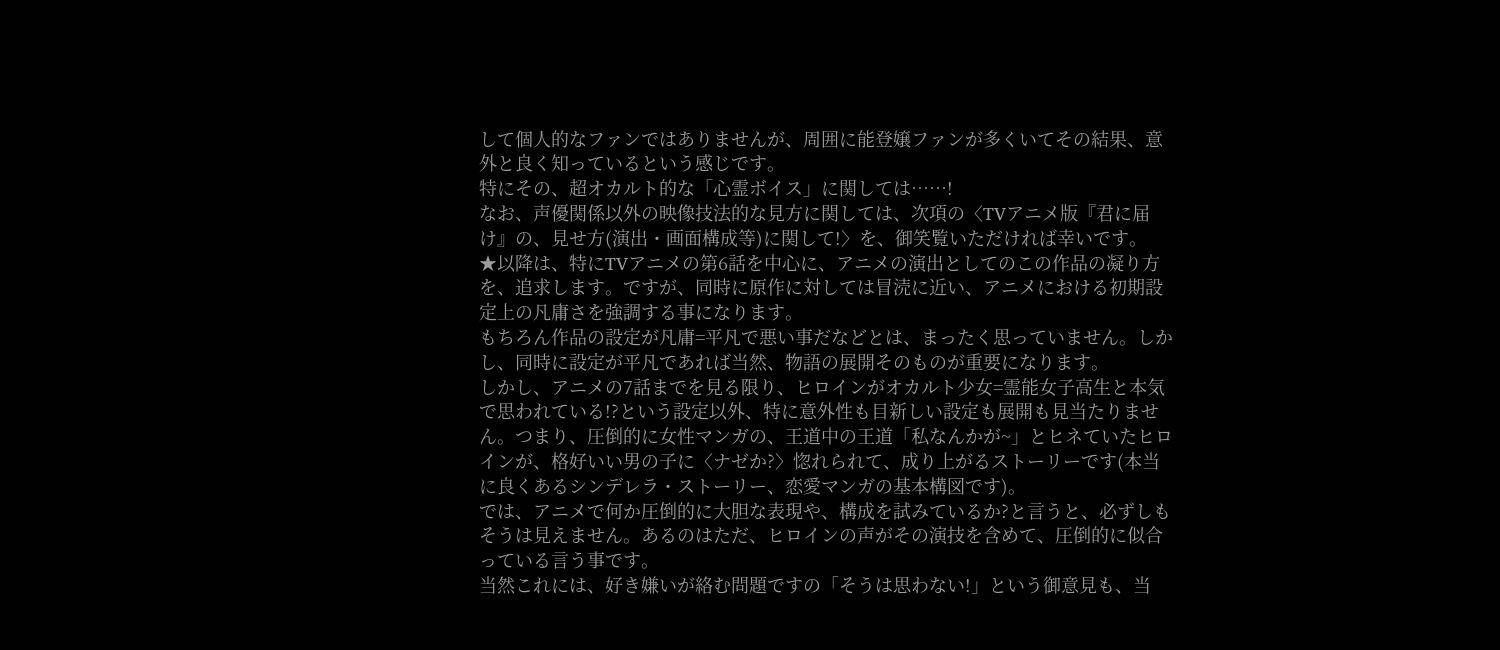して個人的なファンではありませんが、周囲に能登嬢ファンが多くいてその結果、意外と良く知っているという感じです。
特にその、超オカルト的な「心霊ボイス」に関しては……!
なお、声優関係以外の映像技法的な見方に関しては、次項の〈TVアニメ版『君に届け』の、見せ方(演出・画面構成等)に関して!〉を、御笑覧いただければ幸いです。
★以降は、特にTVアニメの第6話を中心に、アニメの演出としてのこの作品の凝り方を、追求します。ですが、同時に原作に対しては冒涜に近い、アニメにおける初期設定上の凡庸さを強調する事になります。
もちろん作品の設定が凡庸=平凡で悪い事だなどとは、まったく思っていません。しかし、同時に設定が平凡であれば当然、物語の展開そのものが重要になります。
しかし、アニメの7話までを見る限り、ヒロインがオカルト少女=霊能女子高生と本気で思われている!?という設定以外、特に意外性も目新しい設定も展開も見当たりません。つまり、圧倒的に女性マンガの、王道中の王道「私なんかが~」とヒネていたヒロインが、格好いい男の子に〈ナゼか?〉惚れられて、成り上がるストーリーです(本当に良くあるシンデレラ・ストーリー、恋愛マンガの基本構図です)。
では、アニメで何か圧倒的に大胆な表現や、構成を試みているか?と言うと、必ずしもそうは見えません。あるのはただ、ヒロインの声がその演技を含めて、圧倒的に似合っている言う事です。
当然これには、好き嫌いが絡む問題ですの「そうは思わない!」という御意見も、当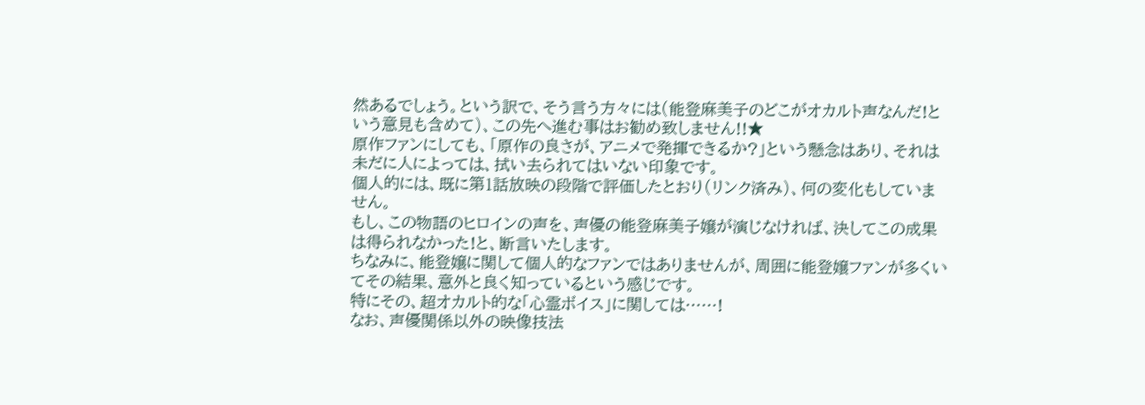然あるでしょう。という訳で、そう言う方々には(能登麻美子のどこがオカルト声なんだ!という意見も含めて)、この先へ進む事はお勧め致しません!!★
原作ファンにしても、「原作の良さが、アニメで発揮できるか?」という懸念はあり、それは未だに人によっては、拭い去られてはいない印象です。
個人的には、既に第1話放映の段階で評価したとおり(リンク済み)、何の変化もしていません。
もし、この物語のヒロインの声を、声優の能登麻美子嬢が演じなければ、決してこの成果は得られなかった!と、断言いたします。
ちなみに、能登嬢に関して個人的なファンではありませんが、周囲に能登嬢ファンが多くいてその結果、意外と良く知っているという感じです。
特にその、超オカルト的な「心霊ボイス」に関しては……!
なお、声優関係以外の映像技法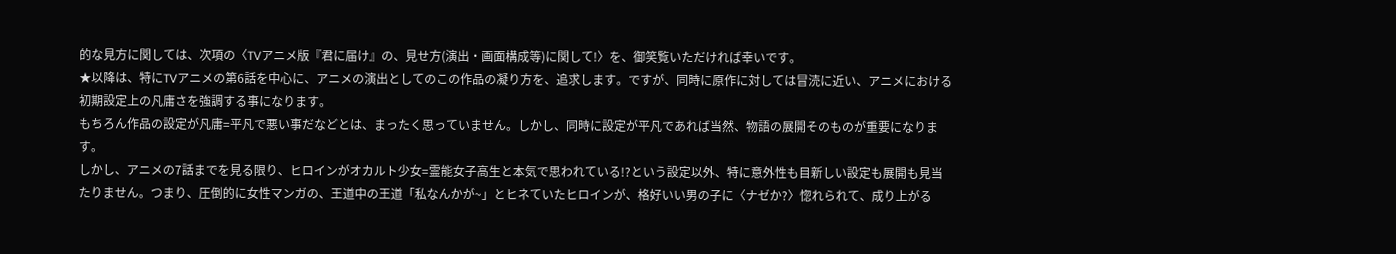的な見方に関しては、次項の〈TVアニメ版『君に届け』の、見せ方(演出・画面構成等)に関して!〉を、御笑覧いただければ幸いです。
★以降は、特にTVアニメの第6話を中心に、アニメの演出としてのこの作品の凝り方を、追求します。ですが、同時に原作に対しては冒涜に近い、アニメにおける初期設定上の凡庸さを強調する事になります。
もちろん作品の設定が凡庸=平凡で悪い事だなどとは、まったく思っていません。しかし、同時に設定が平凡であれば当然、物語の展開そのものが重要になります。
しかし、アニメの7話までを見る限り、ヒロインがオカルト少女=霊能女子高生と本気で思われている!?という設定以外、特に意外性も目新しい設定も展開も見当たりません。つまり、圧倒的に女性マンガの、王道中の王道「私なんかが~」とヒネていたヒロインが、格好いい男の子に〈ナゼか?〉惚れられて、成り上がる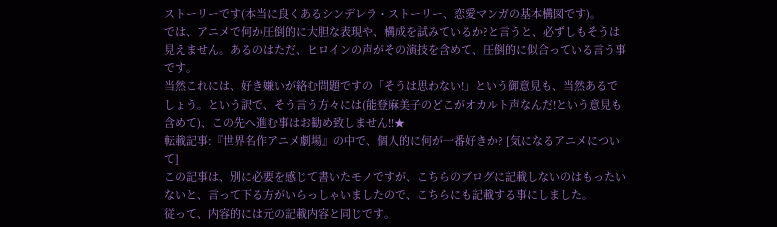ストーリーです(本当に良くあるシンデレラ・ストーリー、恋愛マンガの基本構図です)。
では、アニメで何か圧倒的に大胆な表現や、構成を試みているか?と言うと、必ずしもそうは見えません。あるのはただ、ヒロインの声がその演技を含めて、圧倒的に似合っている言う事です。
当然これには、好き嫌いが絡む問題ですの「そうは思わない!」という御意見も、当然あるでしょう。という訳で、そう言う方々には(能登麻美子のどこがオカルト声なんだ!という意見も含めて)、この先へ進む事はお勧め致しません!!★
転載記事:『世界名作アニメ劇場』の中で、個人的に何が一番好きか? [気になるアニメについて]
この記事は、別に必要を感じて書いたモノですが、こちらのブログに記載しないのはもったいないと、言って下る方がいらっしゃいましたので、こちらにも記載する事にしました。
従って、内容的には元の記載内容と同じです。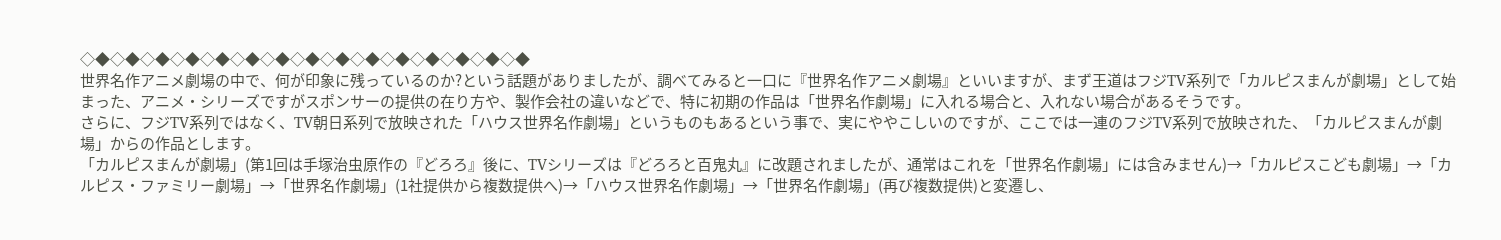◇◆◇◆◇◆◇◆◇◆◇◆◇◆◇◆◇◆◇◆◇◆◇◆◇◆◇◆◇◆
世界名作アニメ劇場の中で、何が印象に残っているのか?という話題がありましたが、調べてみると一口に『世界名作アニメ劇場』といいますが、まず王道はフジTV系列で「カルピスまんが劇場」として始まった、アニメ・シリーズですがスポンサーの提供の在り方や、製作会社の違いなどで、特に初期の作品は「世界名作劇場」に入れる場合と、入れない場合があるそうです。
さらに、フジTV系列ではなく、TV朝日系列で放映された「ハウス世界名作劇場」というものもあるという事で、実にややこしいのですが、ここでは一連のフジTV系列で放映された、「カルピスまんが劇場」からの作品とします。
「カルピスまんが劇場」(第1回は手塚治虫原作の『どろろ』後に、TVシリーズは『どろろと百鬼丸』に改題されましたが、通常はこれを「世界名作劇場」には含みません)→「カルピスこども劇場」→「カルピス・ファミリー劇場」→「世界名作劇場」(1社提供から複数提供へ)→「ハウス世界名作劇場」→「世界名作劇場」(再び複数提供)と変遷し、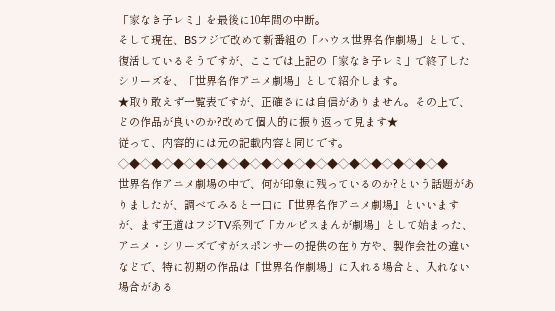「家なき子レミ」を最後に10年間の中断。
そして現在、BSフジで改めて新番組の「ハウス世界名作劇場」として、復活しているそうですが、ここでは上記の「家なき子レミ」で終了したシリーズを、「世界名作アニメ劇場」として紹介します。
★取り敢えず一覧表ですが、正確さには自信がありません。その上で、どの作品が良いのか?改めて個人的に振り返って見ます★
従って、内容的には元の記載内容と同じです。
◇◆◇◆◇◆◇◆◇◆◇◆◇◆◇◆◇◆◇◆◇◆◇◆◇◆◇◆◇◆
世界名作アニメ劇場の中で、何が印象に残っているのか?という話題がありましたが、調べてみると一口に『世界名作アニメ劇場』といいますが、まず王道はフジTV系列で「カルピスまんが劇場」として始まった、アニメ・シリーズですがスポンサーの提供の在り方や、製作会社の違いなどで、特に初期の作品は「世界名作劇場」に入れる場合と、入れない場合がある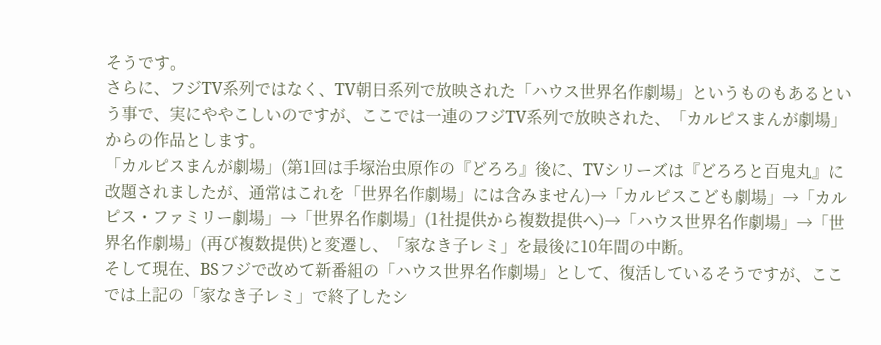そうです。
さらに、フジTV系列ではなく、TV朝日系列で放映された「ハウス世界名作劇場」というものもあるという事で、実にややこしいのですが、ここでは一連のフジTV系列で放映された、「カルピスまんが劇場」からの作品とします。
「カルピスまんが劇場」(第1回は手塚治虫原作の『どろろ』後に、TVシリーズは『どろろと百鬼丸』に改題されましたが、通常はこれを「世界名作劇場」には含みません)→「カルピスこども劇場」→「カルピス・ファミリー劇場」→「世界名作劇場」(1社提供から複数提供へ)→「ハウス世界名作劇場」→「世界名作劇場」(再び複数提供)と変遷し、「家なき子レミ」を最後に10年間の中断。
そして現在、BSフジで改めて新番組の「ハウス世界名作劇場」として、復活しているそうですが、ここでは上記の「家なき子レミ」で終了したシ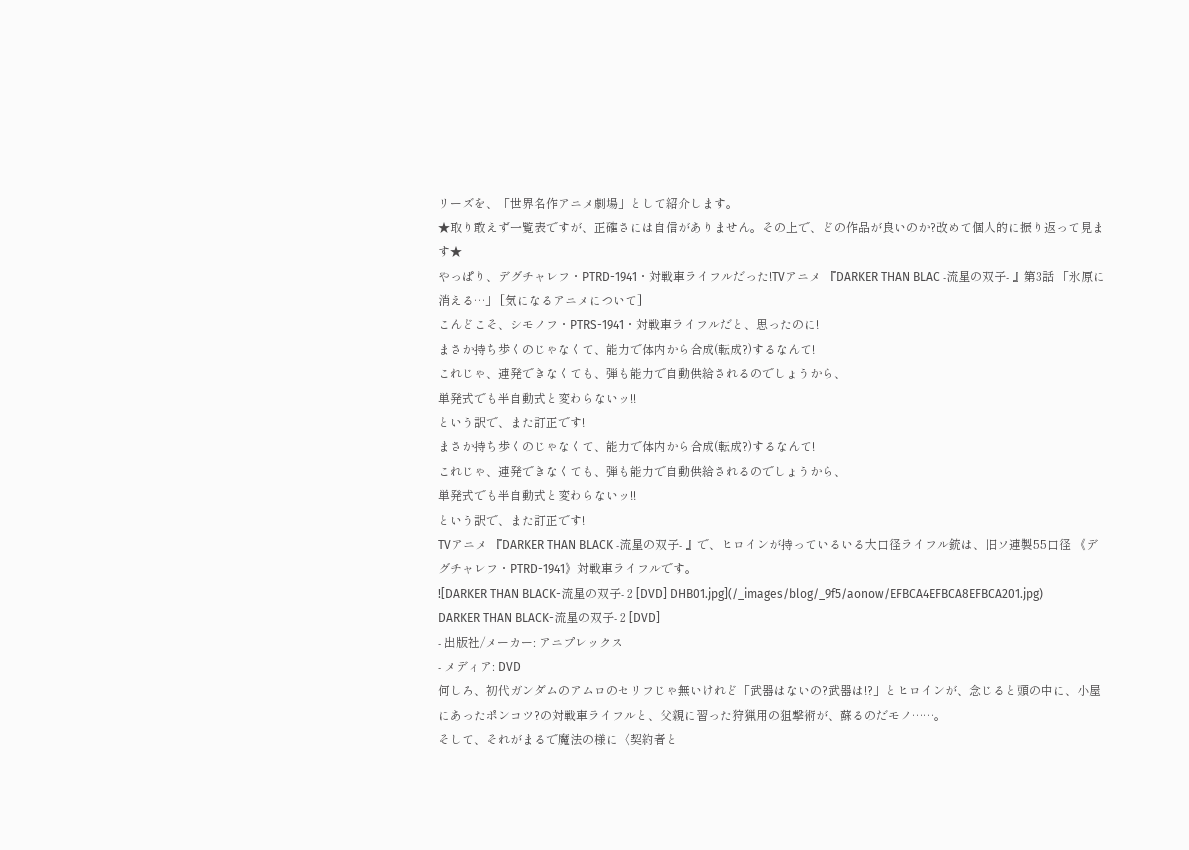リーズを、「世界名作アニメ劇場」として紹介します。
★取り敢えず一覧表ですが、正確さには自信がありません。その上で、どの作品が良いのか?改めて個人的に振り返って見ます★
やっぱり、デグチャレフ・PTRD-1941・対戦車ライフルだった!TVアニメ 『DARKER THAN BLAC -流星の双子- 』第3話 「氷原に消える…」 [気になるアニメについて]
こんどこそ、シモノフ・PTRS-1941・対戦車ライフルだと、思ったのに!
まさか持ち歩くのじゃなくて、能力で体内から合成(転成?)するなんて!
これじゃ、連発できなくても、弾も能力で自動供給されるのでしょうから、
単発式でも半自動式と変わらないッ!!
という訳で、また訂正です!
まさか持ち歩くのじゃなくて、能力で体内から合成(転成?)するなんて!
これじゃ、連発できなくても、弾も能力で自動供給されるのでしょうから、
単発式でも半自動式と変わらないッ!!
という訳で、また訂正です!
TVアニメ 『DARKER THAN BLACK -流星の双子- 』で、ヒロインが持っているいる大口径ライフル銃は、旧ソ連製55口径 《デグチャレフ・PTRD-1941》対戦車ライフルです。
![DARKER THAN BLACK-流星の双子- 2 [DVD] DHB01.jpg](/_images/blog/_9f5/aonow/EFBCA4EFBCA8EFBCA201.jpg)
DARKER THAN BLACK-流星の双子- 2 [DVD]
- 出版社/メーカー: アニプレックス
- メディア: DVD
何しろ、初代ガンダムのアムロのセリフじゃ無いけれど「武器はないの?武器は!?」とヒロインが、念じると頭の中に、小屋にあったポンコツ?の対戦車ライフルと、父親に習った狩猟用の狙撃術が、蘇るのだモノ……。
そして、それがまるで魔法の様に〈契約者と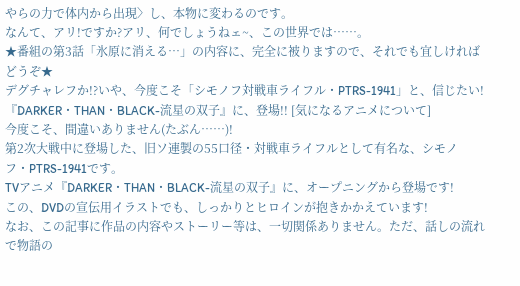やらの力で体内から出現〉し、本物に変わるのです。
なんて、アリ!ですか?アリ、何でしょうねェ~、この世界では……。
★番組の第3話「氷原に消える…」の内容に、完全に被りますので、それでも宜しければどうぞ★
デグチャレフか!?いや、今度こそ「シモノフ対戦車ライフル・PTRS-1941」と、信じたい!『DARKER・THAN・BLACK-流星の双子』に、登場!! [気になるアニメについて]
今度こそ、間違いありません(たぶん……)!
第2次大戦中に登場した、旧ソ連製の55口径・対戦車ライフルとして有名な、シモノフ・PTRS-1941です。
TVアニメ『DARKER・THAN・BLACK-流星の双子』に、オープニングから登場です!
この、DVDの宣伝用イラストでも、しっかりとヒロインが抱きかかえています!
なお、この記事に作品の内容やストーリー等は、一切関係ありません。ただ、話しの流れで物語の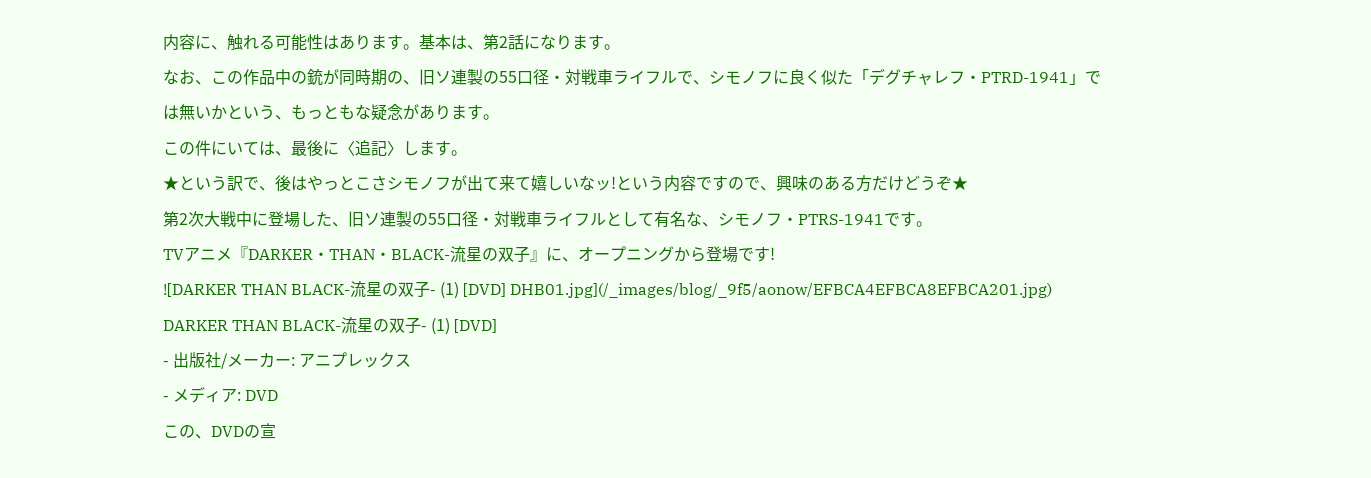内容に、触れる可能性はあります。基本は、第2話になります。
なお、この作品中の銃が同時期の、旧ソ連製の55口径・対戦車ライフルで、シモノフに良く似た「デグチャレフ・PTRD-1941」では無いかという、もっともな疑念があります。
この件にいては、最後に〈追記〉します。
★という訳で、後はやっとこさシモノフが出て来て嬉しいなッ!という内容ですので、興味のある方だけどうぞ★
第2次大戦中に登場した、旧ソ連製の55口径・対戦車ライフルとして有名な、シモノフ・PTRS-1941です。
TVアニメ『DARKER・THAN・BLACK-流星の双子』に、オープニングから登場です!
![DARKER THAN BLACK-流星の双子- (1) [DVD] DHB01.jpg](/_images/blog/_9f5/aonow/EFBCA4EFBCA8EFBCA201.jpg)
DARKER THAN BLACK-流星の双子- (1) [DVD]
- 出版社/メーカー: アニプレックス
- メディア: DVD
この、DVDの宣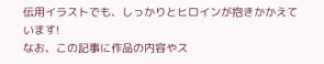伝用イラストでも、しっかりとヒロインが抱きかかえています!
なお、この記事に作品の内容やス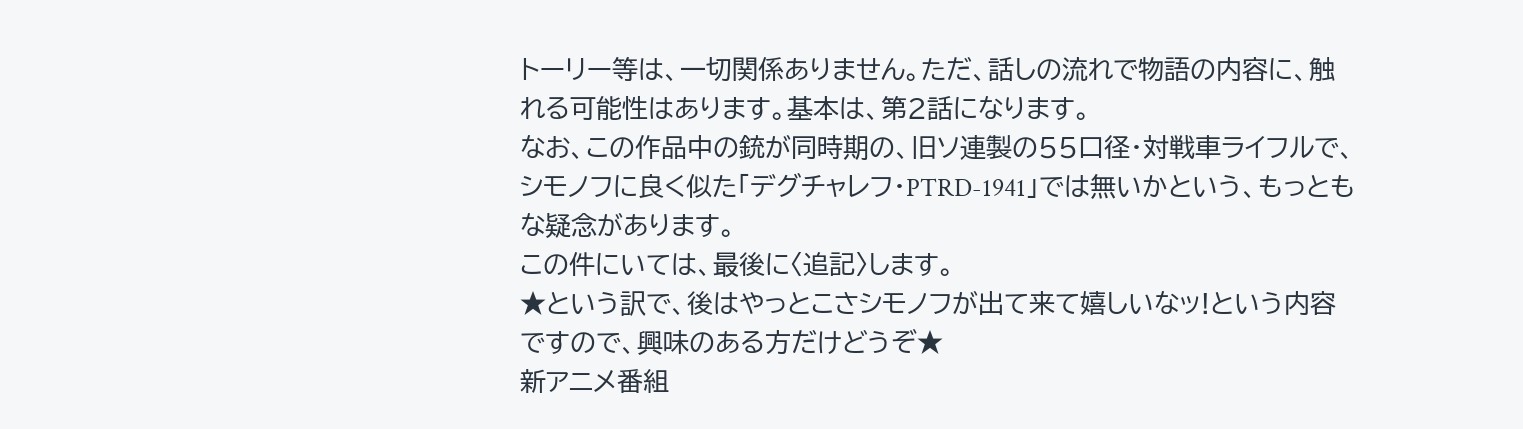トーリー等は、一切関係ありません。ただ、話しの流れで物語の内容に、触れる可能性はあります。基本は、第2話になります。
なお、この作品中の銃が同時期の、旧ソ連製の55口径・対戦車ライフルで、シモノフに良く似た「デグチャレフ・PTRD-1941」では無いかという、もっともな疑念があります。
この件にいては、最後に〈追記〉します。
★という訳で、後はやっとこさシモノフが出て来て嬉しいなッ!という内容ですので、興味のある方だけどうぞ★
新アニメ番組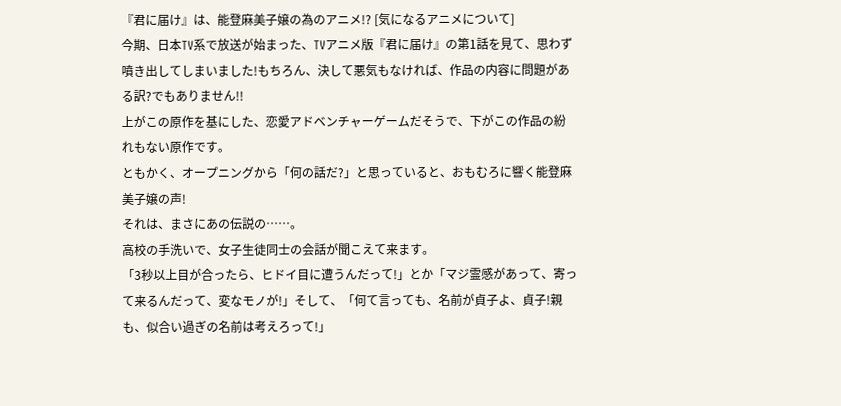『君に届け』は、能登麻美子嬢の為のアニメ!? [気になるアニメについて]
今期、日本TV系で放送が始まった、TVアニメ版『君に届け』の第1話を見て、思わず噴き出してしまいました!もちろん、決して悪気もなければ、作品の内容に問題がある訳?でもありません!!
上がこの原作を基にした、恋愛アドベンチャーゲームだそうで、下がこの作品の紛れもない原作です。
ともかく、オープニングから「何の話だ?」と思っていると、おもむろに響く能登麻美子嬢の声!
それは、まさにあの伝説の……。
高校の手洗いで、女子生徒同士の会話が聞こえて来ます。
「3秒以上目が合ったら、ヒドイ目に遭うんだって!」とか「マジ霊感があって、寄って来るんだって、変なモノが!」そして、「何て言っても、名前が貞子よ、貞子!親も、似合い過ぎの名前は考えろって!」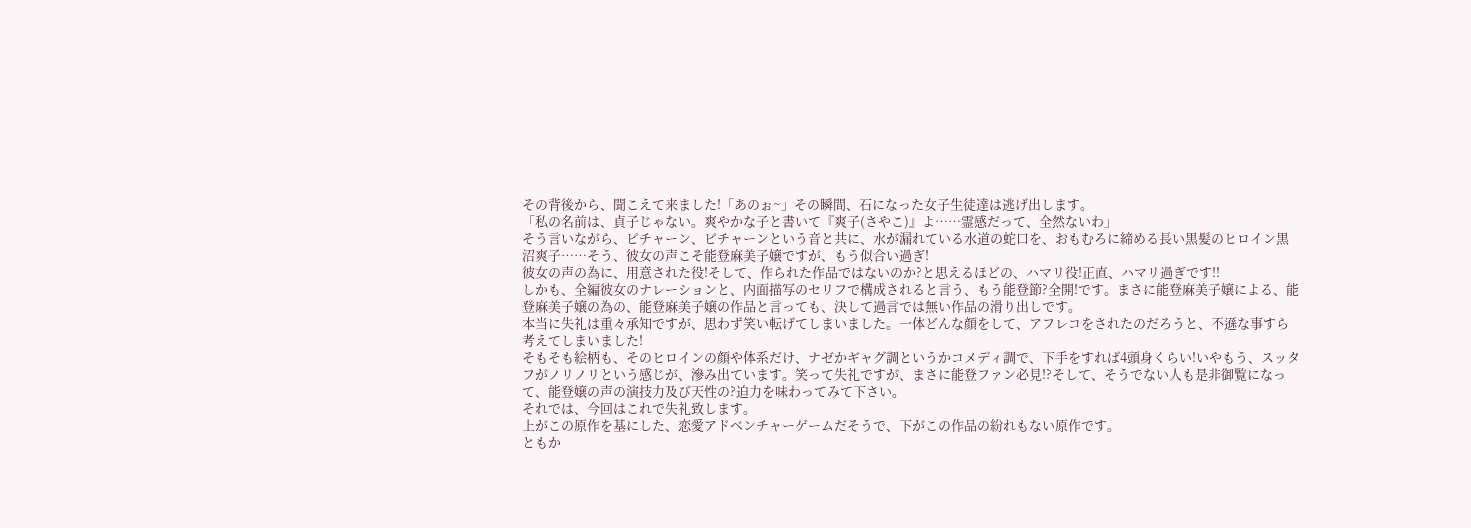その背後から、聞こえて来ました!「あのぉ~」その瞬間、石になった女子生徒達は逃げ出します。
「私の名前は、貞子じゃない。爽やかな子と書いて『爽子(さやこ)』よ……霊感だって、全然ないわ」
そう言いながら、ピチャーン、ピチャーンという音と共に、水が漏れている水道の蛇口を、おもむろに締める長い黒髪のヒロイン黒沼爽子……そう、彼女の声こそ能登麻美子嬢ですが、もう似合い過ぎ!
彼女の声の為に、用意された役!そして、作られた作品ではないのか?と思えるほどの、ハマリ役!正直、ハマリ過ぎです!!
しかも、全編彼女のナレーションと、内面描写のセリフで構成されると言う、もう能登節?全開!です。まさに能登麻美子嬢による、能登麻美子嬢の為の、能登麻美子嬢の作品と言っても、決して過言では無い作品の滑り出しです。
本当に失礼は重々承知ですが、思わず笑い転げてしまいました。一体どんな顔をして、アフレコをされたのだろうと、不遜な事すら考えてしまいました!
そもそも絵柄も、そのヒロインの顔や体系だけ、ナゼかギャグ調というかコメディ調で、下手をすれば4頭身くらい!いやもう、スッタフがノリノリという感じが、滲み出ています。笑って失礼ですが、まさに能登ファン必見!?そして、そうでない人も是非御覧になって、能登嬢の声の演技力及び天性の?迫力を味わってみて下さい。
それでは、今回はこれで失礼致します。
上がこの原作を基にした、恋愛アドベンチャーゲームだそうで、下がこの作品の紛れもない原作です。
ともか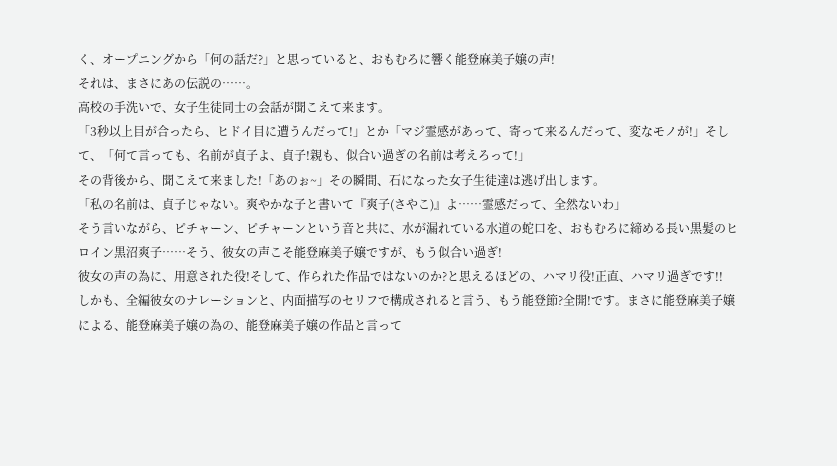く、オープニングから「何の話だ?」と思っていると、おもむろに響く能登麻美子嬢の声!
それは、まさにあの伝説の……。
高校の手洗いで、女子生徒同士の会話が聞こえて来ます。
「3秒以上目が合ったら、ヒドイ目に遭うんだって!」とか「マジ霊感があって、寄って来るんだって、変なモノが!」そして、「何て言っても、名前が貞子よ、貞子!親も、似合い過ぎの名前は考えろって!」
その背後から、聞こえて来ました!「あのぉ~」その瞬間、石になった女子生徒達は逃げ出します。
「私の名前は、貞子じゃない。爽やかな子と書いて『爽子(さやこ)』よ……霊感だって、全然ないわ」
そう言いながら、ピチャーン、ピチャーンという音と共に、水が漏れている水道の蛇口を、おもむろに締める長い黒髪のヒロイン黒沼爽子……そう、彼女の声こそ能登麻美子嬢ですが、もう似合い過ぎ!
彼女の声の為に、用意された役!そして、作られた作品ではないのか?と思えるほどの、ハマリ役!正直、ハマリ過ぎです!!
しかも、全編彼女のナレーションと、内面描写のセリフで構成されると言う、もう能登節?全開!です。まさに能登麻美子嬢による、能登麻美子嬢の為の、能登麻美子嬢の作品と言って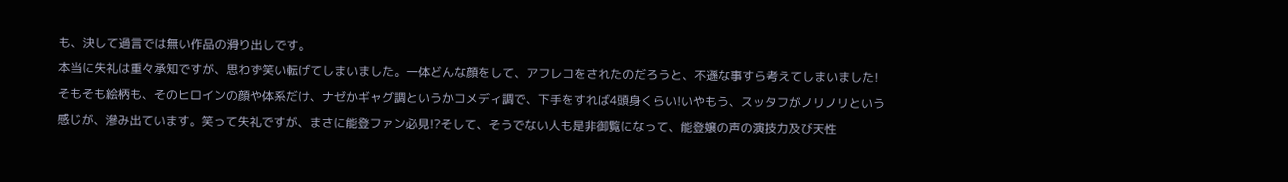も、決して過言では無い作品の滑り出しです。
本当に失礼は重々承知ですが、思わず笑い転げてしまいました。一体どんな顔をして、アフレコをされたのだろうと、不遜な事すら考えてしまいました!
そもそも絵柄も、そのヒロインの顔や体系だけ、ナゼかギャグ調というかコメディ調で、下手をすれば4頭身くらい!いやもう、スッタフがノリノリという感じが、滲み出ています。笑って失礼ですが、まさに能登ファン必見!?そして、そうでない人も是非御覧になって、能登嬢の声の演技力及び天性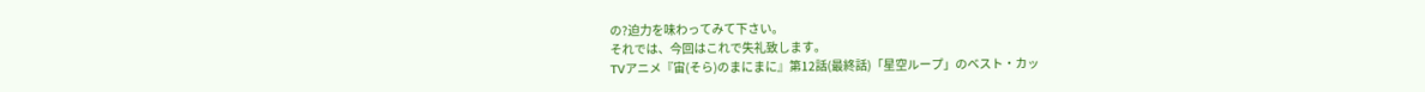の?迫力を味わってみて下さい。
それでは、今回はこれで失礼致します。
TVアニメ『宙(そら)のまにまに』第12話(最終話)「星空ループ」のベスト・カッ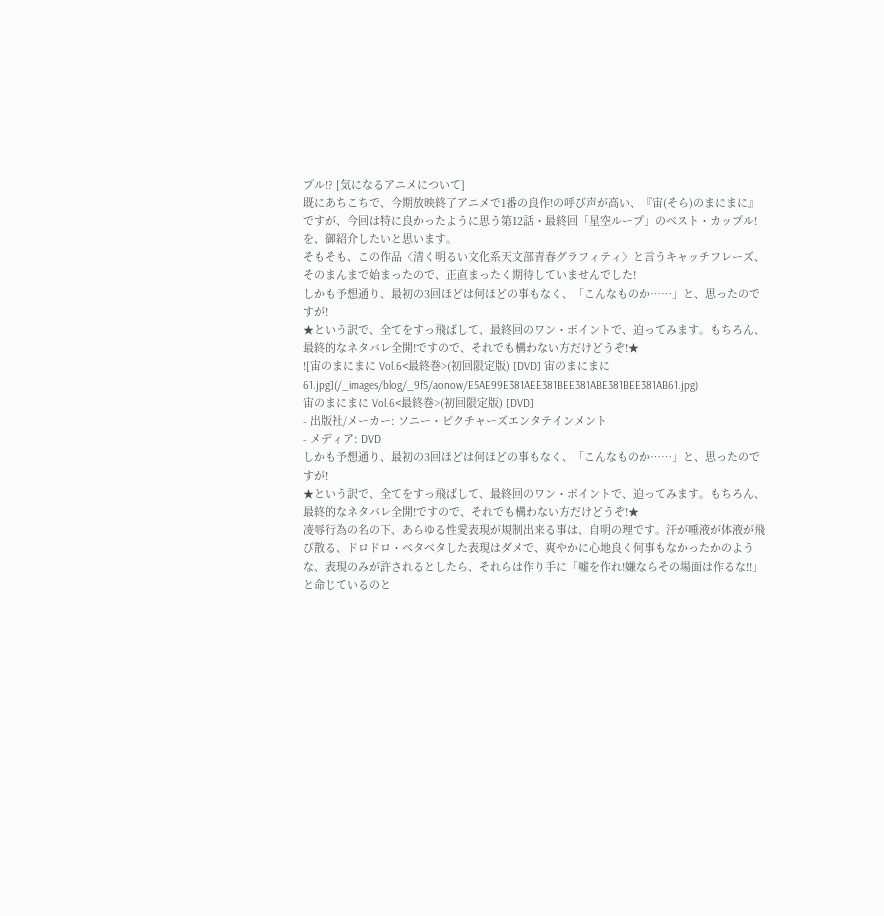プル!? [気になるアニメについて]
既にあちこちで、今期放映終了アニメで1番の良作!の呼び声が高い、『宙(そら)のまにまに』ですが、今回は特に良かったように思う第12話・最終回「星空ループ」のベスト・カップル!を、御紹介したいと思います。
そもそも、この作品〈清く明るい文化系天文部青春グラフィティ〉と言うキャッチフレーズ、そのまんまで始まったので、正直まったく期待していませんでした!
しかも予想通り、最初の3回ほどは何ほどの事もなく、「こんなものか……」と、思ったのですが!
★という訳で、全てをすっ飛ばして、最終回のワン・ポイントで、迫ってみます。もちろん、最終的なネタバレ全開!ですので、それでも構わない方だけどうぞ!★
![宙のまにまに Vol.6<最終巻>(初回限定版) [DVD] 宙のまにまに61.jpg](/_images/blog/_9f5/aonow/E5AE99E381AEE381BEE381ABE381BEE381AB61.jpg)
宙のまにまに Vol.6<最終巻>(初回限定版) [DVD]
- 出版社/メーカー: ソニー・ピクチャーズエンタテインメント
- メディア: DVD
しかも予想通り、最初の3回ほどは何ほどの事もなく、「こんなものか……」と、思ったのですが!
★という訳で、全てをすっ飛ばして、最終回のワン・ポイントで、迫ってみます。もちろん、最終的なネタバレ全開!ですので、それでも構わない方だけどうぞ!★
凌辱行為の名の下、あらゆる性愛表現が規制出来る事は、自明の理です。汗が唾液が体液が飛び散る、ドロドロ・ベタベタした表現はダメで、爽やかに心地良く何事もなかったかのような、表現のみが許されるとしたら、それらは作り手に「嘘を作れ!嫌ならその場面は作るな!!」と命じているのと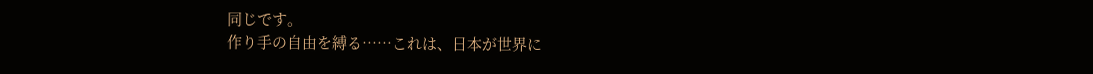同じです。
作り手の自由を縛る……これは、日本が世界に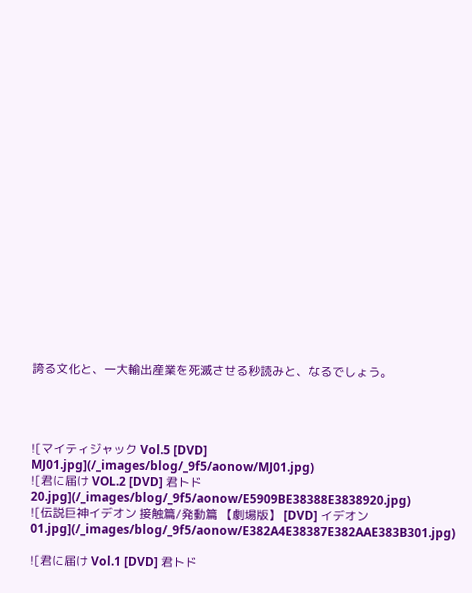誇る文化と、一大輸出産業を死滅させる秒読みと、なるでしょう。




![マイティジャック Vol.5 [DVD] MJ01.jpg](/_images/blog/_9f5/aonow/MJ01.jpg)
![君に届け VOL.2 [DVD] 君トド20.jpg](/_images/blog/_9f5/aonow/E5909BE38388E3838920.jpg)
![伝説巨神イデオン 接触篇/発動篇 【劇場版】 [DVD] イデオン01.jpg](/_images/blog/_9f5/aonow/E382A4E38387E382AAE383B301.jpg)

![君に届け Vol.1 [DVD] 君トド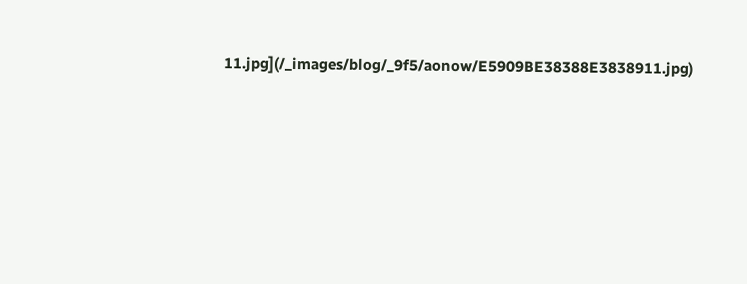11.jpg](/_images/blog/_9f5/aonow/E5909BE38388E3838911.jpg)